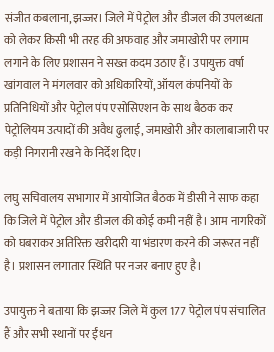संजीत कबलाना,झज्जर। जिले में पेट्रोल और डीजल की उपलब्धता को लेकर किसी भी तरह की अफवाह और जमाखोरी पर लगाम लगाने के लिए प्रशासन ने सख्त कदम उठाए हैं। उपायुक्त वर्षा खांगवाल ने मंगलवार को अधिकारियों, ऑयल कंपनियों के प्रतिनिधियों और पेट्रोल पंप एसोसिएशन के साथ बैठक कर पेट्रोलियम उत्पादों की अवैध ढुलाई, जमाखोरी और कालाबाजारी पर कड़ी निगरानी रखने के निर्देश दिए।

लघु सचिवालय सभागार में आयोजित बैठक में डीसी ने साफ कहा कि जिले में पेट्रोल और डीजल की कोई कमी नहीं है। आम नागरिकों को घबराकर अतिरिक्त खरीदारी या भंडारण करने की जरूरत नहीं है। प्रशासन लगातार स्थिति पर नजर बनाए हुए है।

उपायुक्त ने बताया कि झज्जर जिले में कुल 177 पेट्रोल पंप संचालित हैं और सभी स्थानों पर ईंधन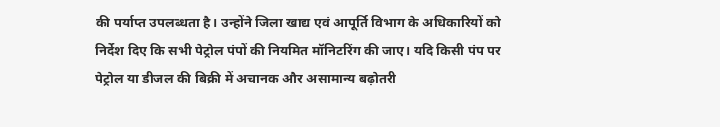की पर्याप्त उपलब्धता है। उन्होंने जिला खाद्य एवं आपूर्ति विभाग के अधिकारियों को निर्देश दिए कि सभी पेट्रोल पंपों की नियमित मॉनिटरिंग की जाए। यदि किसी पंप पर पेट्रोल या डीजल की बिक्री में अचानक और असामान्य बढ़ोतरी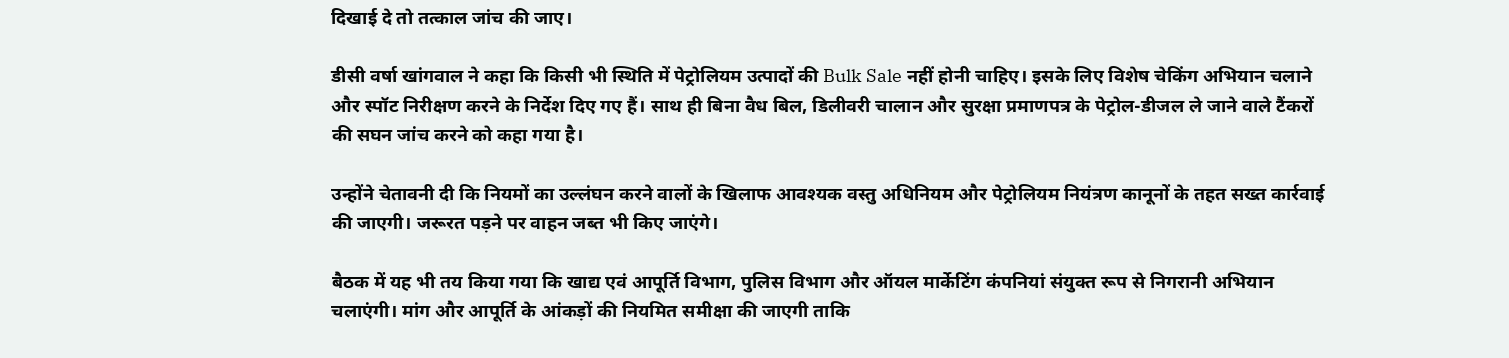दिखाई दे तो तत्काल जांच की जाए।

डीसी वर्षा खांगवाल ने कहा कि किसी भी स्थिति में पेट्रोलियम उत्पादों की Bulk Sale नहीं होनी चाहिए। इसके लिए विशेष चेकिंग अभियान चलाने और स्पॉट निरीक्षण करने के निर्देश दिए गए हैं। साथ ही बिना वैध बिल, डिलीवरी चालान और सुरक्षा प्रमाणपत्र के पेट्रोल-डीजल ले जाने वाले टैंकरों की सघन जांच करने को कहा गया है।

उन्होंने चेतावनी दी कि नियमों का उल्लंघन करने वालों के खिलाफ आवश्यक वस्तु अधिनियम और पेट्रोलियम नियंत्रण कानूनों के तहत सख्त कार्रवाई की जाएगी। जरूरत पड़ने पर वाहन जब्त भी किए जाएंगे।

बैठक में यह भी तय किया गया कि खाद्य एवं आपूर्ति विभाग, पुलिस विभाग और ऑयल मार्केटिंग कंपनियां संयुक्त रूप से निगरानी अभियान चलाएंगी। मांग और आपूर्ति के आंकड़ों की नियमित समीक्षा की जाएगी ताकि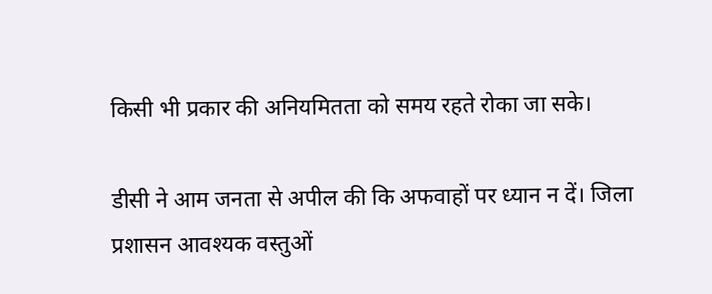किसी भी प्रकार की अनियमितता को समय रहते रोका जा सके।

डीसी ने आम जनता से अपील की कि अफवाहों पर ध्यान न दें। जिला प्रशासन आवश्यक वस्तुओं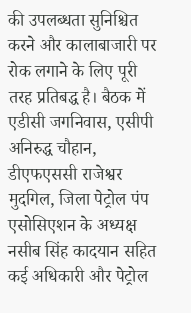की उपलब्धता सुनिश्चित करने और कालाबाजारी पर रोक लगाने के लिए पूरी तरह प्रतिबद्ध है। बैठक में एडीसी जगनिवास, एसीपी अनिरुद्ध चौहान, डीएफएससी राजेश्वर मुदगिल, जिला पेट्रोल पंप एसोसिएशन के अध्यक्ष नसीब सिंह कादयान सहित कई अधिकारी और पेट्रोल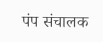पंप संचालक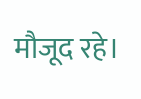मौजूद रहे।